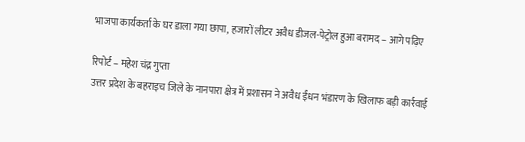भाजपा कार्यकर्ता के घर डाला गया छापा, हजारों लीटर अवैध डीजल-पेट्रोल हुआ बरामद – आगे पढ़िए

रिपोर्ट – महेश चंद्र गुप्ता
उत्तर प्रदेश के बहराइच जिले के नानपारा क्षेत्र में प्रशासन ने अवैध ईंधन भंडारण के खिलाफ बड़ी कार्रवाई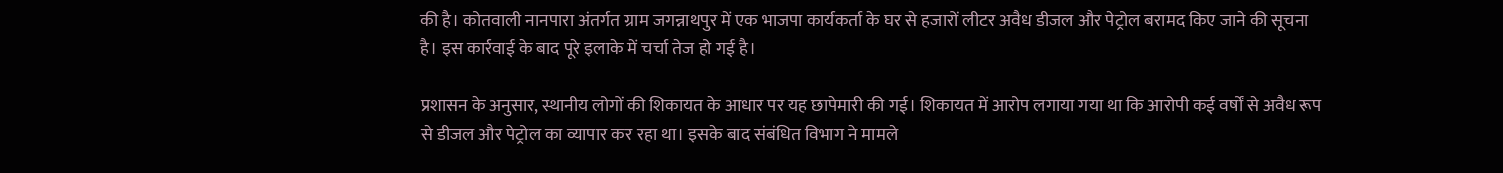की है। कोतवाली नानपारा अंतर्गत ग्राम जगन्नाथपुर में एक भाजपा कार्यकर्ता के घर से हजारों लीटर अवैध डीजल और पेट्रोल बरामद किए जाने की सूचना है। इस कार्रवाई के बाद पूरे इलाके में चर्चा तेज हो गई है।

प्रशासन के अनुसार, स्थानीय लोगों की शिकायत के आधार पर यह छापेमारी की गई। शिकायत में आरोप लगाया गया था कि आरोपी कई वर्षों से अवैध रूप से डीजल और पेट्रोल का व्यापार कर रहा था। इसके बाद संबंधित विभाग ने मामले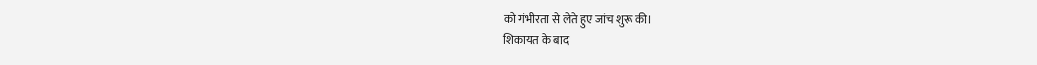को गंभीरता से लेते हुए जांच शुरू की।
शिकायत के बाद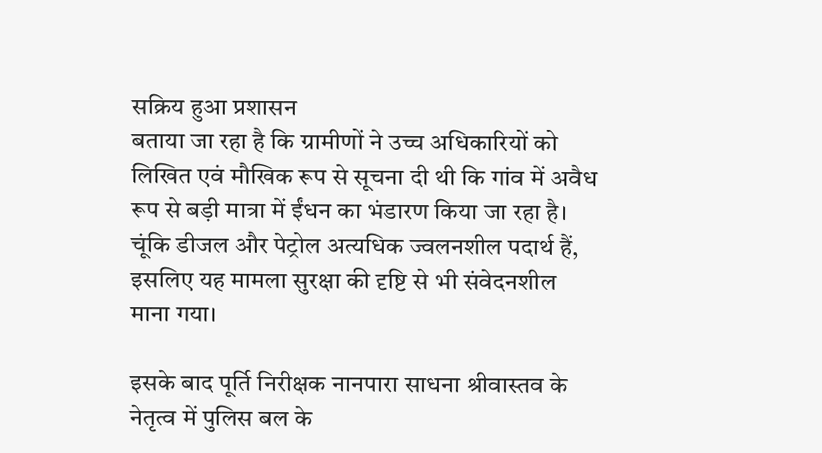सक्रिय हुआ प्रशासन
बताया जा रहा है कि ग्रामीणों ने उच्च अधिकारियों को लिखित एवं मौखिक रूप से सूचना दी थी कि गांव में अवैध रूप से बड़ी मात्रा में ईंधन का भंडारण किया जा रहा है। चूंकि डीजल और पेट्रोल अत्यधिक ज्वलनशील पदार्थ हैं, इसलिए यह मामला सुरक्षा की दृष्टि से भी संवेदनशील माना गया।

इसके बाद पूर्ति निरीक्षक नानपारा साधना श्रीवास्तव के नेतृत्व में पुलिस बल के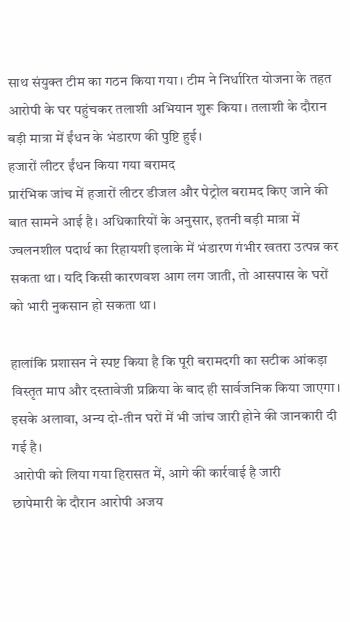साथ संयुक्त टीम का गठन किया गया। टीम ने निर्धारित योजना के तहत आरोपी के घर पहुंचकर तलाशी अभियान शुरू किया। तलाशी के दौरान बड़ी मात्रा में ईंधन के भंडारण की पुष्टि हुई।
हजारों लीटर ईंधन किया गया बरामद
प्रारंभिक जांच में हजारों लीटर डीजल और पेट्रोल बरामद किए जाने की बात सामने आई है। अधिकारियों के अनुसार, इतनी बड़ी मात्रा में ज्वलनशील पदार्थ का रिहायशी इलाके में भंडारण गंभीर खतरा उत्पन्न कर सकता था। यदि किसी कारणवश आग लग जाती, तो आसपास के घरों को भारी नुकसान हो सकता था।

हालांकि प्रशासन ने स्पष्ट किया है कि पूरी बरामदगी का सटीक आंकड़ा विस्तृत माप और दस्तावेजी प्रक्रिया के बाद ही सार्वजनिक किया जाएगा। इसके अलावा, अन्य दो-तीन घरों में भी जांच जारी होने की जानकारी दी गई है।
आरोपी को लिया गया हिरासत में, आगे की कार्रवाई है जारी
छापेमारी के दौरान आरोपी अजय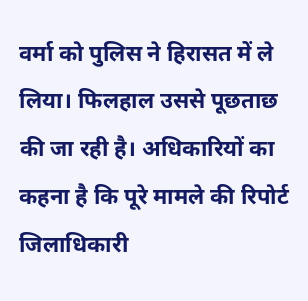वर्मा को पुलिस ने हिरासत में ले लिया। फिलहाल उससे पूछताछ की जा रही है। अधिकारियों का कहना है कि पूरे मामले की रिपोर्ट जिलाधिकारी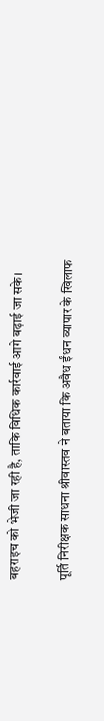बहराइच को भेजी जा रही है, ताकि विधिक कार्रवाई आगे बढ़ाई जा सके।

पूर्ति निरीक्षक साधना श्रीवास्तव ने बताया कि अवैध ईंधन व्यापार के खिलाफ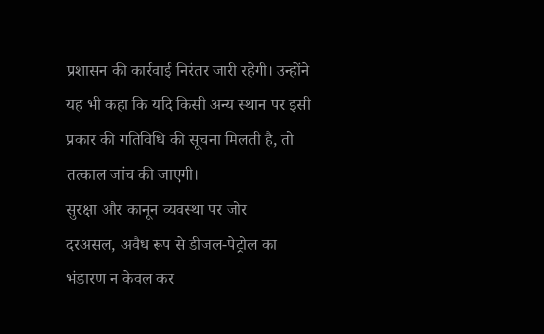प्रशासन की कार्रवाई निरंतर जारी रहेगी। उन्होंने यह भी कहा कि यदि किसी अन्य स्थान पर इसी प्रकार की गतिविधि की सूचना मिलती है, तो तत्काल जांच की जाएगी।
सुरक्षा और कानून व्यवस्था पर जोर
दरअसल, अवैध रूप से डीजल-पेट्रोल का भंडारण न केवल कर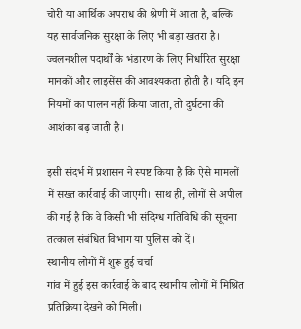चोरी या आर्थिक अपराध की श्रेणी में आता है, बल्कि यह सार्वजनिक सुरक्षा के लिए भी बड़ा खतरा है। ज्वलनशील पदार्थों के भंडारण के लिए निर्धारित सुरक्षा मानकों और लाइसेंस की आवश्यकता होती है। यदि इन नियमों का पालन नहीं किया जाता, तो दुर्घटना की आशंका बढ़ जाती है।

इसी संदर्भ में प्रशासन ने स्पष्ट किया है कि ऐसे मामलों में सख्त कार्रवाई की जाएगी। साथ ही, लोगों से अपील की गई है कि वे किसी भी संदिग्ध गतिविधि की सूचना तत्काल संबंधित विभाग या पुलिस को दें।
स्थानीय लोगों में शुरू हुई चर्चा
गांव में हुई इस कार्रवाई के बाद स्थानीय लोगों में मिश्रित प्रतिक्रिया देखने को मिली।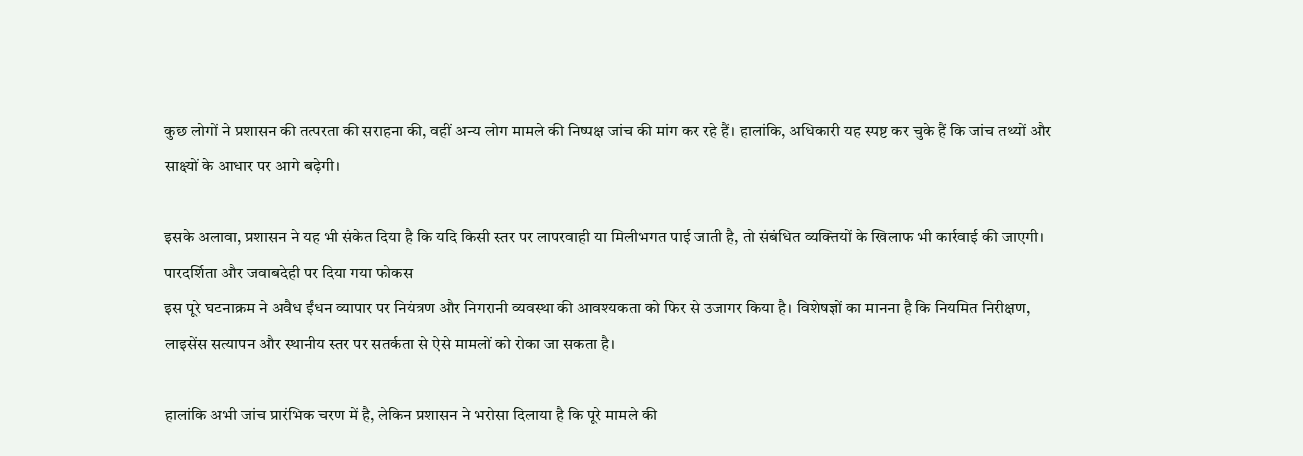कुछ लोगों ने प्रशासन की तत्परता की सराहना की, वहीं अन्य लोग मामले की निष्पक्ष जांच की मांग कर रहे हैं। हालांकि, अधिकारी यह स्पष्ट कर चुके हैं कि जांच तथ्यों और साक्ष्यों के आधार पर आगे बढ़ेगी।

इसके अलावा, प्रशासन ने यह भी संकेत दिया है कि यदि किसी स्तर पर लापरवाही या मिलीभगत पाई जाती है, तो संबंधित व्यक्तियों के खिलाफ भी कार्रवाई की जाएगी।
पारदर्शिता और जवाबदेही पर दिया गया फोकस
इस पूरे घटनाक्रम ने अवैध ईंधन व्यापार पर नियंत्रण और निगरानी व्यवस्था की आवश्यकता को फिर से उजागर किया है। विशेषज्ञों का मानना है कि नियमित निरीक्षण, लाइसेंस सत्यापन और स्थानीय स्तर पर सतर्कता से ऐसे मामलों को रोका जा सकता है।

हालांकि अभी जांच प्रारंभिक चरण में है, लेकिन प्रशासन ने भरोसा दिलाया है कि पूरे मामले की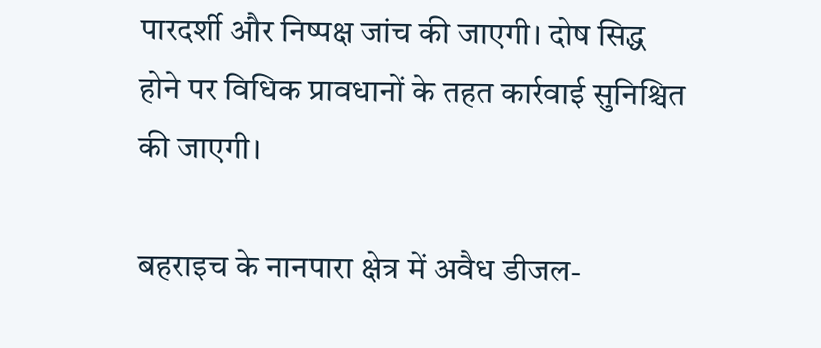पारदर्शी और निष्पक्ष जांच की जाएगी। दोष सिद्ध होने पर विधिक प्रावधानों के तहत कार्रवाई सुनिश्चित की जाएगी।

बहराइच के नानपारा क्षेत्र में अवैध डीजल-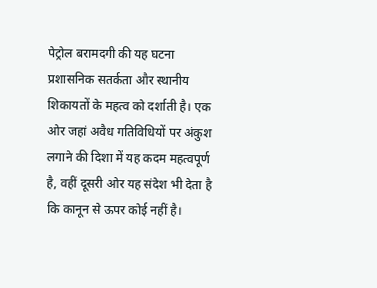पेट्रोल बरामदगी की यह घटना प्रशासनिक सतर्कता और स्थानीय शिकायतों के महत्व को दर्शाती है। एक ओर जहां अवैध गतिविधियों पर अंकुश लगाने की दिशा में यह कदम महत्वपूर्ण है, वहीं दूसरी ओर यह संदेश भी देता है कि कानून से ऊपर कोई नहीं है।